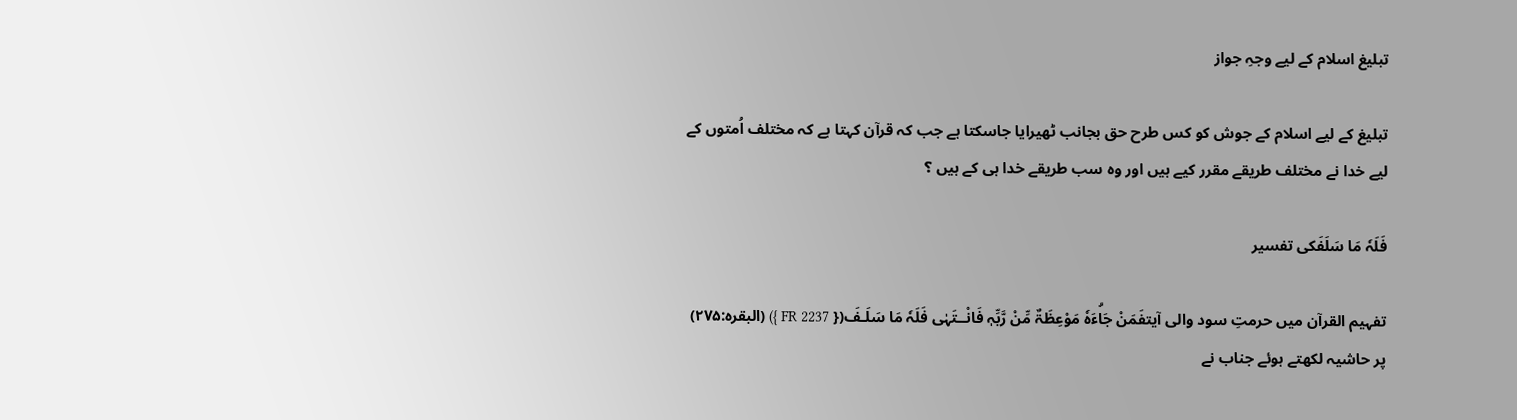تبلیغ اسلام کے لیے وجہِ جواز

تبلیغ کے لیے اسلام کے جوش کو کس طرح حق بجانب ٹھیرایا جاسکتا ہے جب کہ قرآن کہتا ہے کہ مختلف اُمتوں کے لیے خدا نے مختلف طریقے مقرر کیے ہیں اور وہ سب طریقے خدا ہی کے ہیں ؟

فَلَہٗ مَا سَلَفَکی تفسیر

تفہیم القرآن میں حرمتِ سود والی آیتفَمَنْ جَاۗءَہٗ مَوْعِظَۃٌ مِّنْ رَّبِّہٖ فَانْــتَہٰى فَلَہٗ مَا سَلَـفَ({ FR 2237 }) (البقرہ:۲۷۵) پر حاشیہ لکھتے ہوئے جناب نے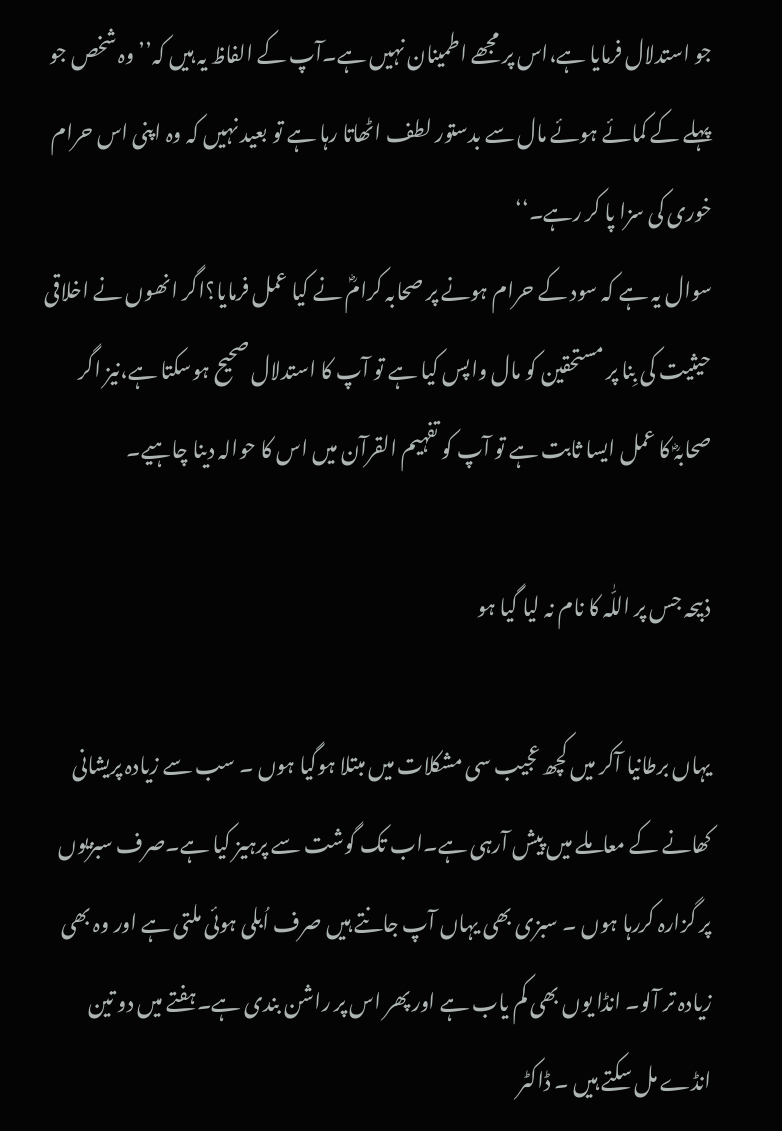جو استدلال فرمایا ہے،اس پر مجھے اطمینان نہیں ہے۔آپ کے الفاظ یہ ہیں کہ’’ وہ شخص جو پہلے کے کمائے ہوئے مال سے بدستور لطف اٹھاتا رہا ہے تو بعید نہیں کہ وہ اپنی اس حرام خوری کی سزا پا کر رہے۔‘‘
سوال یہ ہے کہ سود کے حرام ہونے پر صحابہ کرامؓ نے کیا عمل فرمایا؟اگر انھوں نے اخلاقی حیثیت کی بِنا پر مستحقین کو مال واپس کیا ہے تو آپ کا استدلال صحیح ہوسکتا ہے،نیز اگر صحابہؓ کا عمل ایسا ثابت ہے تو آپ کو تفہیم القرآن میں اس کا حوالہ دینا چاہیے۔

ذبیحہ جس پر اللّٰہ کا نام نہ لیا گیا ہو

یہاں برطانیا آکر میں کچھ عجیب سی مشکلات میں مبتلا ہوگیا ہوں ۔ سب سے زیادہ پریشانی کھانے کے معاملے میں پیش آرہی ہے۔اب تک گوشت سے پرہیز کیا ہے۔صرف سبزیوں پر گزارہ کررہا ہوں ۔ سبزی بھی یہاں آپ جانتے ہیں صرف اُبلی ہوئی ملتی ہے اور وہ بھی زیادہ تر آلو۔ انڈا یوں بھی کم یاب ہے اور پھر اس پر راشن بندی ہے۔ہفتے میں دو تین انڈے مل سکتے ہیں ۔ ڈاکٹر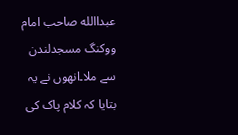عبداالله صاحب امام ووکنگ مسجدلندن سے ملا۔انھوں نے یہ بتایا کہ کلام پاک کی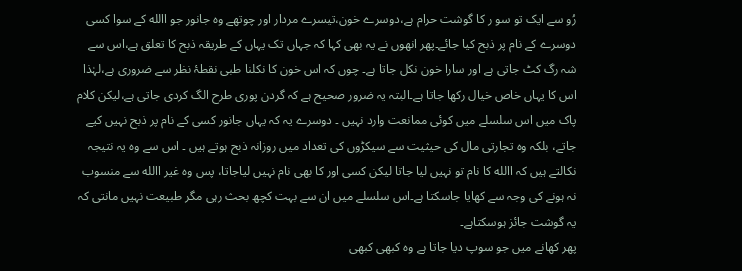رُو سے ایک تو سو ر کا گوشت حرام ہے،دوسرے خون،تیسرے مردار اور چوتھے وہ جانور جو االله کے سوا کسی دوسرے کے نام پر ذبح کیا جائے۔پھر انھوں نے یہ بھی کہا کہ جہاں تک یہاں کے طریقہ ذبح کا تعلق ہے،اس سے شہ رگ کٹ جاتی ہے اور سارا خون نکل جاتا ہے۔ چوں کہ اس خون کا نکلنا طبی نقطۂ نظر سے ضروری ہے،لہٰذا اس کا یہاں خاص خیال رکھا جاتا ہے۔البتہ یہ ضرور صحیح ہے کہ گردن پوری طرح الگ کردی جاتی ہے،لیکن کلام پاک میں اس سلسلے میں کوئی ممانعت وارد نہیں ۔ دوسرے یہ کہ یہاں جانور کسی کے نام پر ذبح نہیں کیے جاتے، بلکہ وہ تجارتی مال کی حیثیت سے سیکڑوں کی تعداد میں روزانہ ذبح ہوتے ہیں ۔ اس سے وہ یہ نتیجہ نکالتے ہیں کہ االله کا نام تو نہیں لیا جاتا لیکن کسی اور کا بھی نام نہیں لیاجاتا، پس وہ غیر االله سے منسوب نہ ہونے کی وجہ سے کھایا جاسکتا ہے۔اس سلسلے میں ان سے بہت کچھ بحث رہی مگر طبیعت نہیں مانتی کہ یہ گوشت جائز ہوسکتاہے۔
پھر کھانے میں جو سوپ دیا جاتا ہے وہ کبھی کبھی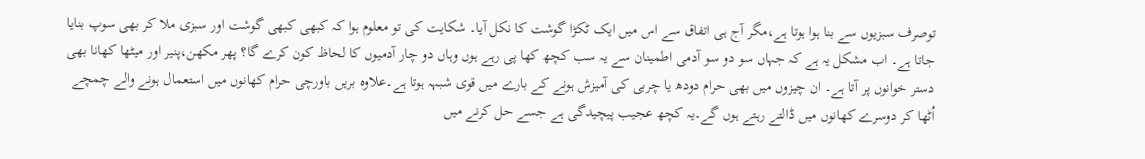توصرف سبزیوں سے بنا ہوا ہوتا ہے،مگر آج ہی اتفاق سے اس میں ایک ٹکڑا گوشت کا نکل آیا۔ شکایت کی تو معلوم ہوا کہ کبھی کبھی گوشت اور سبزی ملا کر بھی سوپ بنایا جاتا ہے۔ اب مشکل یہ ہے کہ جہاں سو دو سو آدمی اطمینان سے یہ سب کچھ کھا پی رہے ہوں وہاں دو چار آدمیوں کا لحاظ کون کرے گا؟ پھر مکھن،پنیر اور میٹھا کھانا بھی دستر خوانوں پر آتا ہے۔ ان چیزوں میں بھی حرام دودھ یا چربی کی آمیزش ہونے کے بارے میں قوی شبہہ ہوتا ہے۔علاوہ بریں باورچی حرام کھانوں میں استعمال ہونے والے چمچے اُٹھا کر دوسرے کھانوں میں ڈالتے رہتے ہوں گے۔یہ کچھ عجیب پیچیدگی ہے جسے حل کرنے میں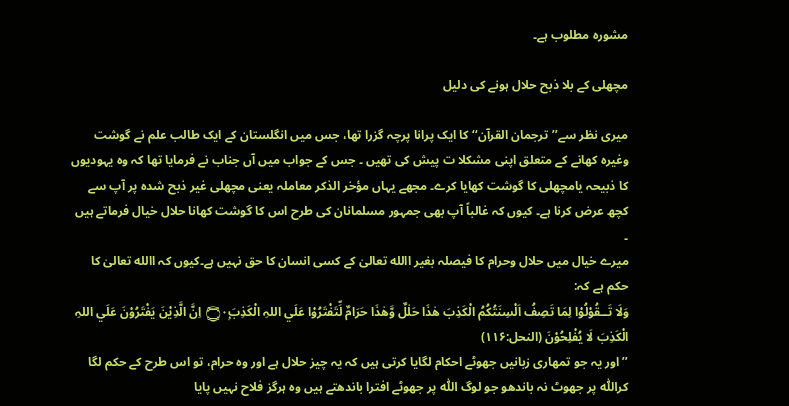مشورہ مطلوب ہے۔

مچھلی کے بلا ذبح حلال ہونے کی دلیل

میری نظر سے’’ترجمان القرآن‘‘ کا ایک پرانا پرچہ گزرا تھا، جس میں انگلستان کے ایک طالب علم نے گوشت وغیرہ کھانے کے متعلق اپنی مشکلا ت پیش کی تھیں ۔ جس کے جواب میں آں جناب نے فرمایا تھا کہ وہ یہودیوں کا ذبیحہ یامچھلی کا گوشت کھایا کرے۔ مجھے یہاں مؤخر الذکر معاملہ یعنی مچھلی غیر ذبح شدہ پر آپ سے کچھ عرض کرنا ہے۔ کیوں کہ غالباً آپ بھی جمہور مسلمانان کی طرح اس کا گوشت کھانا حلال خیال فرماتے ہیں ۔
میرے خیال میں حلال وحرام کا فیصلہ بغیر االله تعالیٰ کے کسی انسان کا حق نہیں ہے۔کیوں کہ االله تعالیٰ کا حکم ہے کہ:
وَلَا تَــقُوْلُوْا لِمَا تَصِفُ اَلْسِنَتُكُمُ الْكَذِبَ ھٰذَا حَلٰلٌ وَّھٰذَا حَرَامٌ لِّتَفْتَرُوْا عَلَي اللہِ الْكَذِبَ۝۰ۭ اِنَّ الَّذِيْنَ يَفْتَرُوْنَ عَلَي اللہِ الْكَذِبَ لَا يُفْلِحُوْنَ (النحل:۱۱۶)
’’اور یہ جو تمھاری زبانیں جھوٹے احکام لگایا کرتی ہیں کہ یہ چیز حلال ہے اور وہ حرام، تو اس طرح کے حکم لگا کراللّٰہ پر جھوٹ نہ باندھو جو لوگ اللّٰہ پر جھوٹے افترا باندھتے ہیں وہ ہرگز فلاح نہیں پایا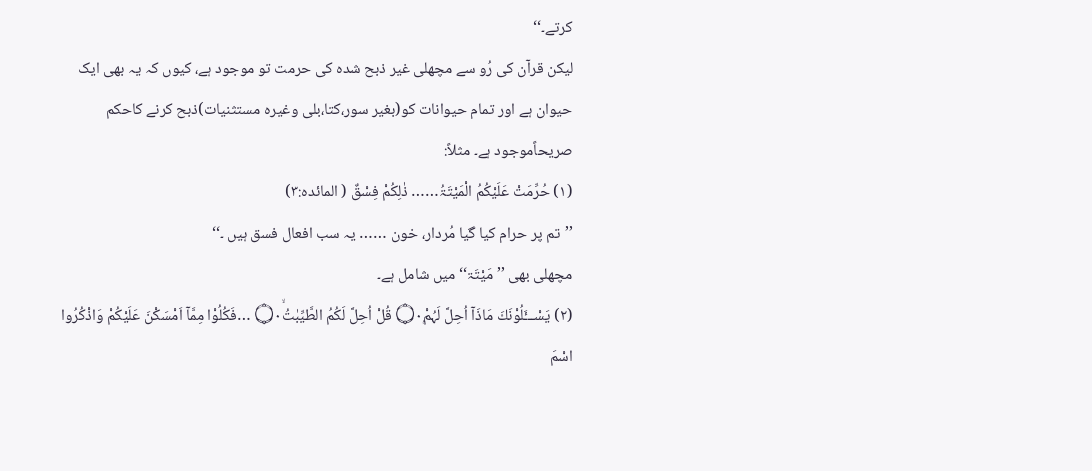کرتے۔‘‘
لیکن قرآن کی رُو سے مچھلی غیر ذبح شدہ کی حرمت تو موجود ہے، کیوں کہ یہ بھی ایک حیوان ہے اور تمام حیوانات کو(بغیر سور،کتا،بلی وغیرہ مستثنیات)ذبح کرنے کاحکم صریحاًموجود ہے۔ مثلاً:
(۱) حُرِّمَتْ عَلَيْكُمُ الْمَيْتَۃُ…… ذٰلِكُمْ فِسْقٌ ( المائدہ:۳)
’’تم پر حرام کیا گیا مُردار، خون …… یہ سب افعال فسق ہیں ۔‘‘
مچھلی بھی ’’مَیْتَۃ‘‘ میں شامل ہے۔
(۲) يَسْـــَٔلُوْنَكَ مَاذَآ اُحِلَّ لَہُمْ۝۰ۭ قُلْ اُحِلَّ لَكُمُ الطَّيِّبٰتُ۝۰ۙ …فَكُلُوْا مِمَّآ اَمْسَكْنَ عَلَيْكُمْ وَاذْكُرُوا اسْمَ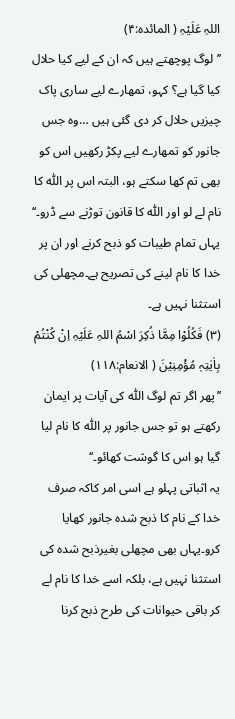اللہِ عَلَيْہِ ( المائدہ:۴)
’’لوگ پوچھتے ہیں کہ ان کے لیے کیا حلال کیا گیا ہے؟ کہو، تمھارے لیے ساری پاک چیزیں حلال کر دی گئی ہیں …وہ جس جانور کو تمھارے لیے پکڑ رکھیں اس کو بھی تم کھا سکتے ہو، البتہ اس پر اللّٰہ کا نام لے لو اور اللّٰہ کا قانون توڑنے سے ڈرو۔‘‘
یہاں تمام طیبات کو ذبح کرنے اور ان پر خدا کا نام لینے کی تصریح ہے۔مچھلی کی استثنا نہیں ہے۔
(۳) فَكُلُوْا مِمَّا ذُكِرَ اسْمُ اللہِ عَلَيْہِ اِنْ كُنْتُمْ بِاٰيٰتِہٖ مُؤْمِنِيْنَ ( الانعام:۱۱۸)
’’پھر اگر تم لوگ اللّٰہ کی آیات پر ایمان رکھتے ہو تو جس جانور پر اللّٰہ کا نام لیا گیا ہو اس کا گوشت کھائو۔‘‘
یہ اثباتی پہلو ہے اسی امر کاکہ صرف خدا کے نام کا ذبح شدہ جانور کھایا کرو۔یہاں بھی مچھلی بغیرذبح شدہ کی استثنا نہیں ہے، بلکہ اسے خدا کا نام لے کر باقی حیوانات کی طرح ذبح کرنا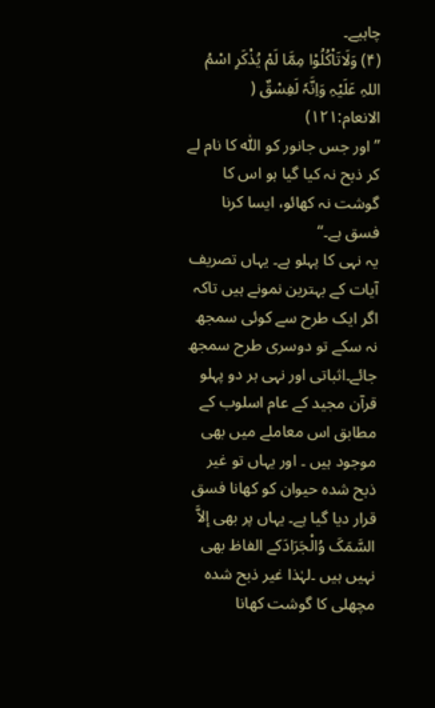چاہیے۔
(۴) وَلَاتَاْكُلُوْا مِمَّا لَمْ يُذْكَرِ اسْمُ اللہِ عَلَيْہِ وَاِنَّہٗ لَفِسْقٌ ( الانعام:۱۲۱)
’’اور جس جانور کو اللّٰہ کا نام لے کر ذبح نہ کیا گیا ہو اس کا گوشت نہ کھائو، ایسا کرنا فسق ہے۔‘‘
یہ نہی کا پہلو ہے۔ یہاں تصریف آیات کے بہترین نمونے ہیں تاکہ اگر ایک طرح سے کوئی سمجھ نہ سکے تو دوسری طرح سمجھ جائے۔اثباتی اور نہی ہر دو پہلو قرآن مجید کے عام اسلوب کے مطابق اس معاملے میں بھی موجود ہیں ۔ اور یہاں تو غیر ذبح شدہ حیوان کو کھانا فسق قرار دیا گیا ہے۔ یہاں پر بھی إلاَّ السَّمَکَ وُالْجَرَادَکے الفاظ بھی نہیں ہیں ۔لہٰذا غیر ذبح شدہ مچھلی کا گوشت کھانا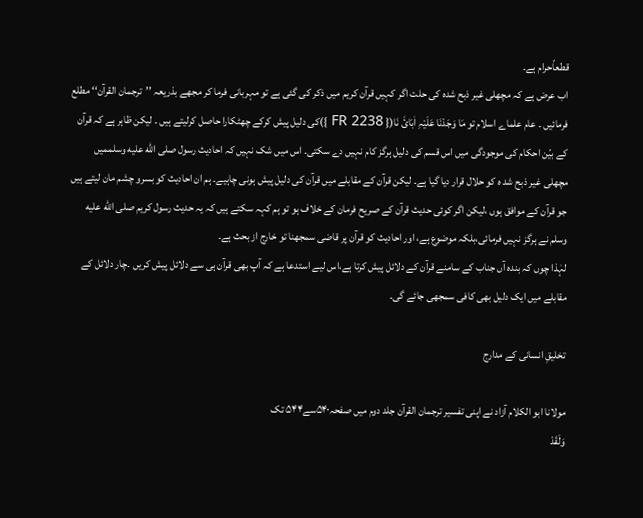قطعاًحرام ہے۔
اب عرض ہے کہ مچھلی غیر ذبح شدہ کی حلت اگر کہیں قرآن کریم میں ذکر کی گئی ہے تو مہربانی فرما کر مجھے بذریعہ ’’ترجمان القرآن‘‘ مطلع فرمائیں ۔ عام علماے اسلام تو مَا وَجَدْنَا عَلَیْہِ اٰبَائَ نَا({ FR 2238 })کی دلیل پیش کرکے چھٹکارا حاصل کرلیتے ہیں ۔ لیکن ظاہر ہے کہ قرآن کے بیّن احکام کی موجودگی میں اس قسم کی دلیل ہرگز کام نہیں دے سکتی۔ اس میں شک نہیں کہ احادیث رسول صلى الله عليه وسلممیں مچھلی غیر ذبح شد ہ کو حلال قرار دیا گیا ہے۔ لیکن قرآن کے مقابلے میں قرآن کی دلیل پیش ہونی چاہیے۔ ہم ان احادیث کو بسرو چشم مان لیتے ہیں جو قرآن کے موافق ہوں ،لیکن اگر کوئی حدیث قرآن کے صریح فرمان کے خلاف ہو تو ہم کہہ سکتے ہیں کہ یہ حدیث رسول کریم صلى الله عليه وسلم نے ہرگز نہیں فرمائی،بلکہ موضوع ہے، اور احادیث کو قرآن پر قاضی سمجھنا تو خارج از بحث ہے۔
لہٰذا چوں کہ بندہ آں جناب کے سامنے قرآن کے دلائل پیش کرتا ہے،اس لیے استدعا ہے کہ آپ بھی قرآن ہی سے دلائل پیش کریں ۔چار دلائل کے مقابلے میں ایک دلیل بھی کافی سمجھی جائے گی۔

تخلیقِ انسانی کے مدارج

مولانا ابو الکلام آزاد نے اپنی تفسیر ترجمان القرآن جلد دوم میں صفحہ۵۴۰سے۵۴۴ تک
وَلَقَدْ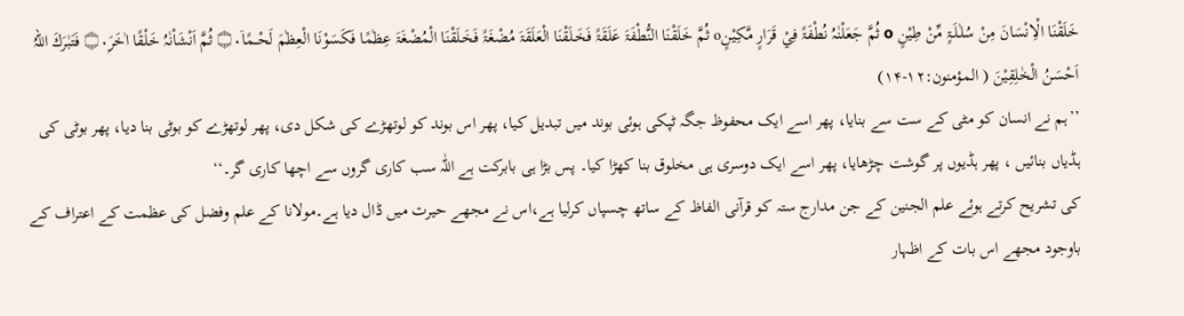خَلَقْنَا الْاِنْسَانَ مِنْ سُلٰـلَـۃٍ مِّنْ طِيْنٍ o ثُمَّ جَعَلْنٰہُ نُطْفَۃً فِيْ قَرَارٍ مَّكِيْنٍo ثُمَّ خَلَقْنَا النُّطْفَۃَ عَلَقَۃً فَخَـلَقْنَا الْعَلَقَۃَ مُضْغَۃً فَخَـلَقْنَا الْمُضْغَۃَ عِظٰمًا فَكَسَوْنَا الْعِظٰمَ لَحْــمًا۝۰ۤ ثُمَّ اَنْشَاْنٰہُ خَلْقًا اٰخَرَ۝۰ۭ فَتَبٰرَكَ اللہُ اَحْسَنُ الْخٰلِقِيْنَ ( المؤمنون:۱۲-۱۴)
’’ہم نے انسان کو مٹی کے ست سے بنایا، پھر اسے ایک محفوظ جگہ ٹپکی ہوئی بوند میں تبدیل کیا، پھر اس بوند کو لوتھڑے کی شکل دی، پھر لوتھڑے کو بوٹی بنا دیا، پھر بوٹی کی ہڈیاں بنائیں ، پھر ہڈیوں پر گوشت چڑھایا، پھر اسے ایک دوسری ہی مخلوق بنا کھڑا کیا۔ پس بڑا ہی بابرکت ہے اللّٰہ سب کاری گروں سے اچھا کاری گر۔‘‘
کی تشریح کرتے ہوئے علم الجنین کے جن مدارج ستہ کو قرآنی الفاظ کے ساتھ چسپاں کرلیا ہے،اس نے مجھے حیرت میں ڈال دیا ہے۔مولانا کے علم وفضل کی عظمت کے اعتراف کے باوجود مجھے اس بات کے اظہار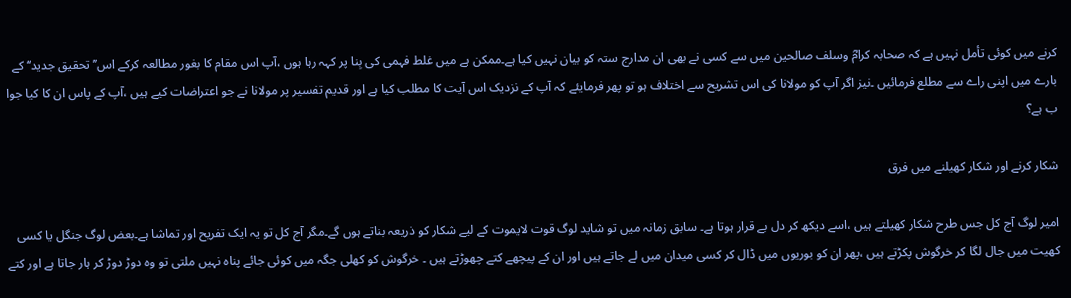کرنے میں کوئی تأمل نہیں ہے کہ صحابہ کرامؓ وسلف صالحین میں سے کسی نے بھی ان مدارج ستہ کو بیان نہیں کیا ہے۔ممکن ہے میں غلط فہمی کی بِنا پر کہہ رہا ہوں ،آپ اس مقام کا بغور مطالعہ کرکے اس’’تحقیق جدید‘‘ کے بارے میں اپنی راے سے مطلع فرمائیں ۔نیز اگر آپ کو مولانا کی اس تشریح سے اختلاف ہو تو پھر فرمایئے کہ آپ کے نزدیک اس آیت کا مطلب کیا ہے اور قدیم تفسیر پر مولانا نے جو اعتراضات کیے ہیں ،آپ کے پاس ان کا کیا جوا ب ہے؟

شکار کرنے اور شکار کھیلنے میں فرق

امیر لوگ آج کل جس طرح شکار کھیلتے ہیں ،اسے دیکھ کر دل بے قرار ہوتا ہے۔ سابق زمانہ میں تو شاید لوگ قوت لایموت کے لیے شکار کو ذریعہ بناتے ہوں گے۔مگر آج کل تو یہ ایک تفریح اور تماشا ہے۔بعض لوگ جنگل یا کسی کھیت میں جال لگا کر خرگوش پکڑتے ہیں ،پھر ان کو بوریوں میں ڈال کر کسی میدان میں لے جاتے ہیں اور ان کے پیچھے کتے چھوڑتے ہیں ۔ خرگوش کو کھلی جگہ میں کوئی جائے پناہ نہیں ملتی تو وہ دوڑ دوڑ کر ہار جاتا ہے اور کتے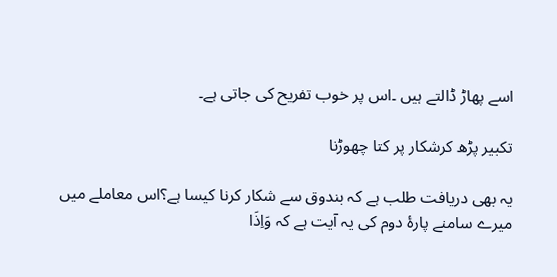اسے پھاڑ ڈالتے ہیں ۔اس پر خوب تفریح کی جاتی ہے۔

تکبیر پڑھ کرشکار پر کتا چھوڑنا

یہ بھی دریافت طلب ہے کہ بندوق سے شکار کرنا کیسا ہے؟اس معاملے میں میرے سامنے پارۂ دوم کی یہ آیت ہے کہ وَاِذَا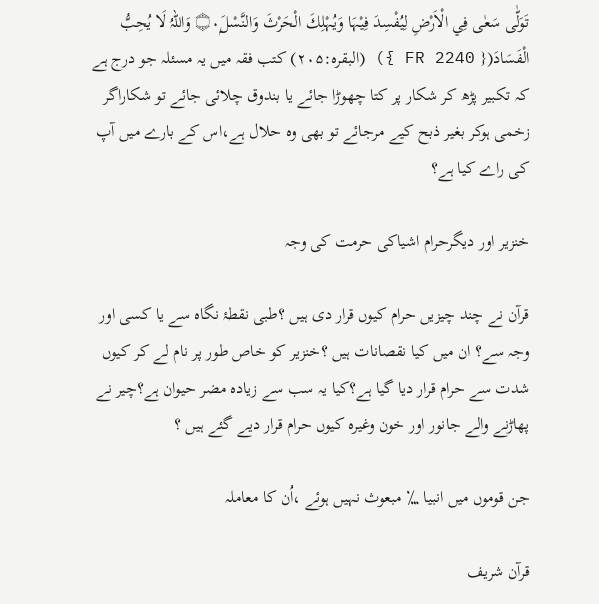تَوَلّٰى سَعٰى فِي الْاَرْضِ لِيُفْسِدَ فِيْہَا وَيُہْلِكَ الْحَرْثَ وَالنَّسْلَ۝۰ۭ وَاللہُ لَا يُحِبُّ الْفَسَادَ({ FR 2240 }) (البقرہ:۲۰۵) کتب فقہ میں یہ مسئلہ جو درج ہے کہ تکبیر پڑھ کر شکار پر کتا چھوڑا جائے یا بندوق چلائی جائے تو شکاراگر زخمی ہوکر بغیر ذبح کیے مرجائے تو بھی وہ حلال ہے،اس کے بارے میں آپ کی راے کیا ہے؟

خنزیر اور دیگرحرام اشیاکی حرمت کی وجہ

قرآن نے چند چیزیں حرام کیوں قرار دی ہیں ؟طبی نقطۂ نگاہ سے یا کسی اور وجہ سے؟ ان میں کیا نقصانات ہیں ؟خنزیر کو خاص طور پر نام لے کر کیوں شدت سے حرام قرار دیا گیا ہے؟کیا یہ سب سے زیادہ مضر حیوان ہے؟چیر نے پھاڑنے والے جانور اور خون وغیرہ کیوں حرام قرار دیے گئے ہیں ؟

جن قوموں میں انبیا ؊ مبعوث نہیں ہوئے ،اُن کا معاملہ

قرآن شریف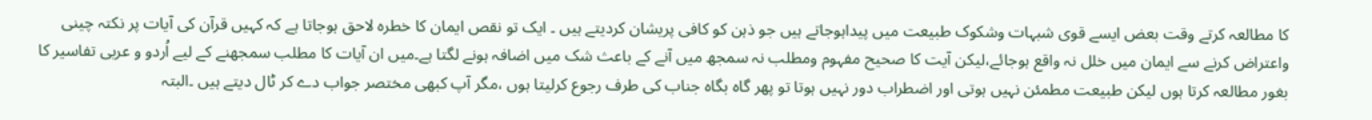کا مطالعہ کرتے وقت بعض ایسے قوی شبہات وشکوک طبیعت میں پیداہوجاتے ہیں جو ذہن کو کافی پریشان کردیتے ہیں ۔ ایک تو نقص ایمان کا خطرہ لاحق ہوجاتا ہے کہ کہیں قرآن کی آیات پر نکتہ چینی واعتراض کرنے سے ایمان میں خلل نہ واقع ہوجائے،لیکن آیت کا صحیح مفہوم ومطلب نہ سمجھ میں آنے کے باعث شک میں اضافہ ہونے لگتا ہے۔میں ان آیات کا مطلب سمجھنے کے لیے اُردو و عربی تفاسیر کا بغور مطالعہ کرتا ہوں لیکن طبیعت مطمئن نہیں ہوتی اور اضطراب دور نہیں ہوتا تو پھر گاہ بگاہ جناب کی طرف رجوع کرلیتا ہوں ،مگر آپ کبھی مختصر جواب دے کر ٹال دیتے ہیں ۔البتہ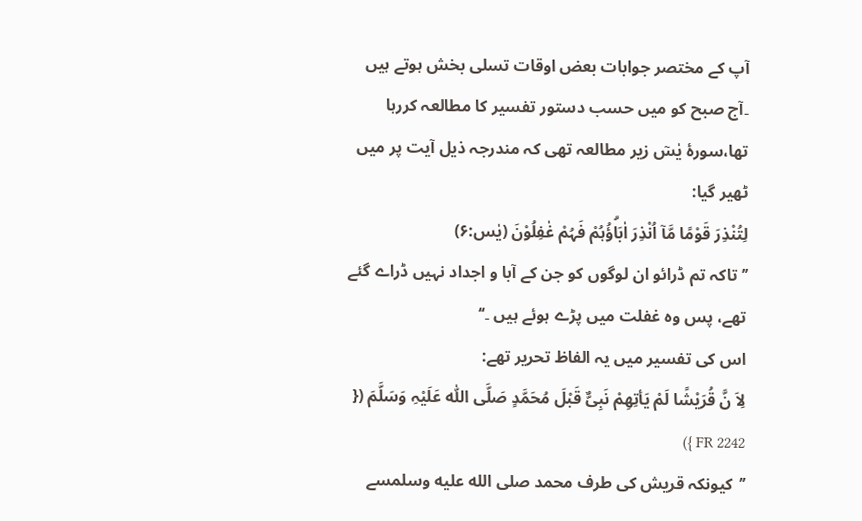آپ کے مختصر جوابات بعض اوقات تسلی بخش ہوتے ہیں ۔آج صبح کو میں حسب دستور تفسیر کا مطالعہ کررہا تھا،سورۂ یٰسٓ زیر مطالعہ تھی کہ مندرجہ ذیل آیت پر میں ٹھیر گیا:
لِتُنْذِرَ قَوْمًا مَّآ اُنْذِرَ اٰبَاۗؤُہُمْ فَہُمْ غٰفِلُوْنَ (یٰس:۶)
’’ تاکہ تم ڈرائو ان لوگوں کو جن کے آبا و اجداد نہیں ڈراے گئے تھے، پس وہ غفلت میں پڑے ہوئے ہیں ۔‘‘
اس کی تفسیر میں یہ الفاظ تحریر تھے:
لِاَ نَّ قُرَیْشًا لَمْ یَأتِھِمْ نَبِیٌّ قَبْلَ مُحَمَّدٍ صَلَّی اللّٰہ عَلَیْہِ وَسَلَّمَ ({ FR 2242 })
’’کیونکہ قریش کی طرف محمد صلى الله عليه وسلمسے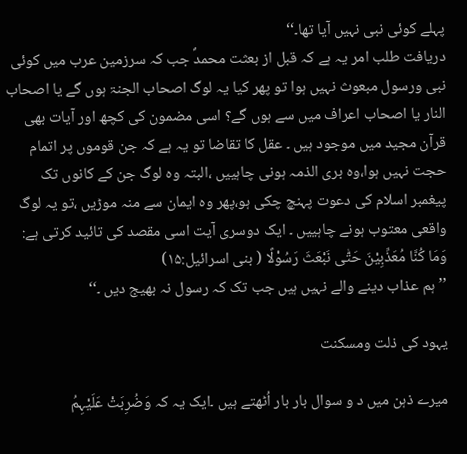پہلے کوئی نبی نہیں آیا تھا۔‘‘
دریافت طلب امر یہ ہے کہ قبل از بعثت محمدؐ جب کہ سرزمین عرب میں کوئی نبی ورسول مبعوث نہیں ہوا تو پھر کیا یہ لوگ اصحاب الجنۃ ہوں گے یا اصحاب النار یا اصحاب اعراف میں سے ہوں گے؟ اسی مضمون کی کچھ اور آیات بھی قرآن مجید میں موجود ہیں ۔ عقل کا تقاضا تو یہ ہے کہ جن قوموں پر اتمام حجت نہیں ہوا،وہ بری الذمہ ہونی چاہییں ،البتہ وہ لوگ جن کے کانوں تک پیغمبر اسلام کی دعوت پہنچ چکی ہو،پھر وہ ایمان سے منہ موڑیں ،تو یہ لوگ واقعی معتوب ہونے چاہییں ۔ ایک دوسری آیت اسی مقصد کی تائید کرتی ہے:
وَمَا كُنَّا مُعَذِّبِيْنَ حَتّٰى نَبْعَثَ رَسُوْلًا ( بنی اسرائیل:۱۵)
’’ہم عذاب دینے والے نہیں ہیں جب تک کہ رسول نہ بھیج دیں ۔‘‘

یہود کی ذلت ومسکنت

میرے ذہن میں د و سوال بار بار اُٹھتے ہیں ۔ایک یہ کہ وَضُرِبَتْ عَلَيْہِمُ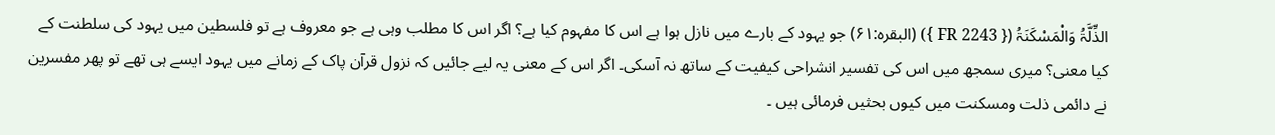الذِّلَّۃُ وَالْمَسْكَنَۃُ ({ FR 2243 }) (البقرہ:۶۱) جو یہود کے بارے میں نازل ہوا ہے اس کا مفہوم کیا ہے؟ اگر اس کا مطلب وہی ہے جو معروف ہے تو فلسطین میں یہود کی سلطنت کے کیا معنی؟ میری سمجھ میں اس کی تفسیر انشراحی کیفیت کے ساتھ نہ آسکی۔ اگر اس کے معنی یہ لیے جائیں کہ نزول قرآن پاک کے زمانے میں یہود ایسے ہی تھے تو پھر مفسرین نے دائمی ذلت ومسکنت میں کیوں بحثیں فرمائی ہیں ۔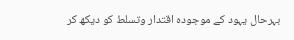بہرحال یہود کے موجودہ اقتدار وتسلط کو دیکھ کر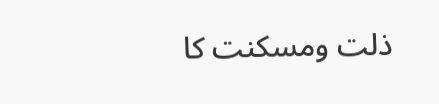ذلت ومسکنت کا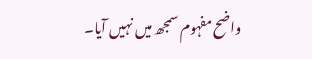واضح مفہوم سمجھ میں نہیں آیا۔